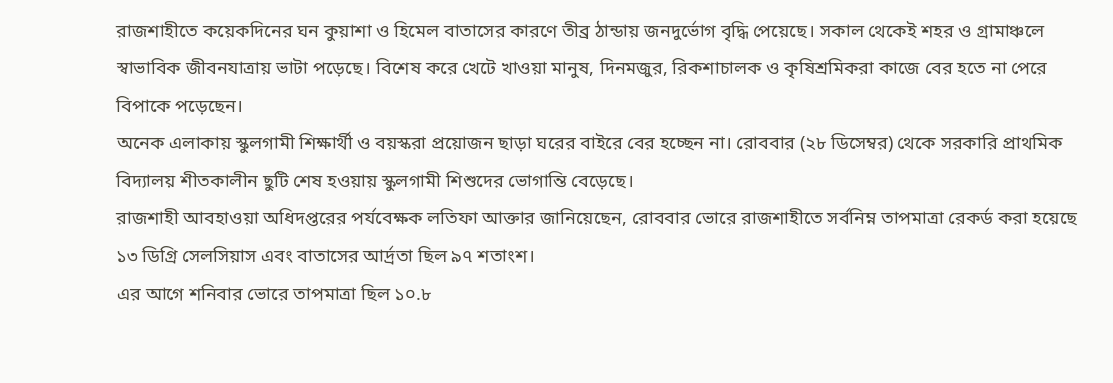রাজশাহীতে কয়েকদিনের ঘন কুয়াশা ও হিমেল বাতাসের কারণে তীব্র ঠান্ডায় জনদুর্ভোগ বৃদ্ধি পেয়েছে। সকাল থেকেই শহর ও গ্রামাঞ্চলে স্বাভাবিক জীবনযাত্রায় ভাটা পড়েছে। বিশেষ করে খেটে খাওয়া মানুষ, দিনমজুর, রিকশাচালক ও কৃষিশ্রমিকরা কাজে বের হতে না পেরে বিপাকে পড়েছেন।
অনেক এলাকায় স্কুলগামী শিক্ষার্থী ও বয়স্করা প্রয়োজন ছাড়া ঘরের বাইরে বের হচ্ছেন না। রোববার (২৮ ডিসেম্বর) থেকে সরকারি প্রাথমিক বিদ্যালয় শীতকালীন ছুটি শেষ হওয়ায় স্কুলগামী শিশুদের ভোগান্তি বেড়েছে।
রাজশাহী আবহাওয়া অধিদপ্তরের পর্যবেক্ষক লতিফা আক্তার জানিয়েছেন, রোববার ভোরে রাজশাহীতে সর্বনিম্ন তাপমাত্রা রেকর্ড করা হয়েছে ১৩ ডিগ্রি সেলসিয়াস এবং বাতাসের আর্দ্রতা ছিল ৯৭ শতাংশ।
এর আগে শনিবার ভোরে তাপমাত্রা ছিল ১০.৮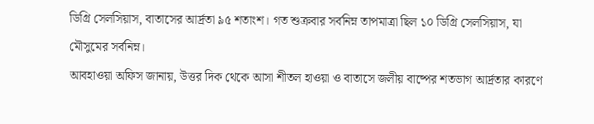ডিগ্রি সেলসিয়াস, বাতাসের আর্দ্রতা ৯৫ শতাংশ। গত শুক্রবার সর্বনিম্ন তাপমাত্রা ছিল ১০ ডিগ্রি সেলসিয়াস, যা মৌসুমের সর্বনিম্ন।
আবহাওয়া অফিস জানায়, উত্তর দিক থেকে আসা শীতল হাওয়া ও বাতাসে জলীয় বাষ্পের শতভাগ আর্দ্রতার কারণে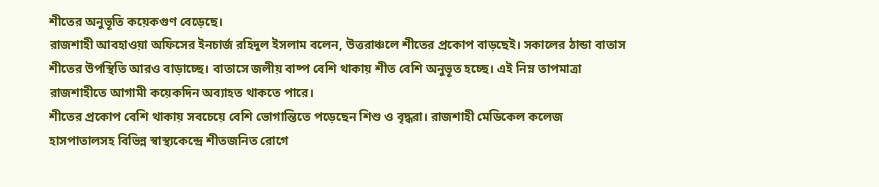শীতের অনুভূতি কয়েকগুণ বেড়েছে।
রাজশাহী আবহাওয়া অফিসের ইনচার্জ রহিদুল ইসলাম বলেন, উত্তরাঞ্চলে শীতের প্রকোপ বাড়ছেই। সকালের ঠান্ডা বাতাস শীতের উপস্থিতি আরও বাড়াচ্ছে। বাতাসে জলীয় বাষ্প বেশি থাকায় শীত বেশি অনুভূত হচ্ছে। এই নিম্ন তাপমাত্রা রাজশাহীতে আগামী কয়েকদিন অব্যাহত থাকতে পারে।
শীতের প্রকোপ বেশি থাকায় সবচেয়ে বেশি ভোগান্তিতে পড়েছেন শিশু ও বৃদ্ধরা। রাজশাহী মেডিকেল কলেজ হাসপাতালসহ বিভিন্ন স্বাস্থ্যকেন্দ্রে শীতজনিত রোগে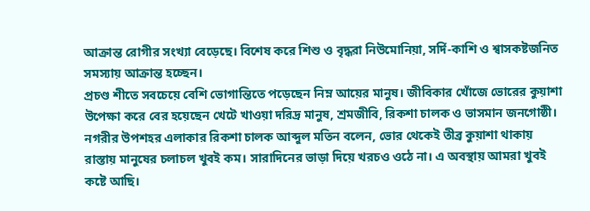আক্রান্ত রোগীর সংখ্যা বেড়েছে। বিশেষ করে শিশু ও বৃদ্ধরা নিউমোনিয়া, সর্দি-কাশি ও শ্বাসকষ্টজনিত সমস্যায় আক্রান্ত হচ্ছেন।
প্রচণ্ড শীতে সবচেয়ে বেশি ভোগান্তিতে পড়েছেন নিম্ন আয়ের মানুষ। জীবিকার খোঁজে ভোরের কুয়াশা উপেক্ষা করে বের হয়েছেন খেটে খাওয়া দরিদ্র মানুষ, শ্রমজীবি, রিকশা চালক ও ভাসমান জনগোষ্ঠী।
নগরীর উপশহর এলাকার রিকশা চালক আব্দুল মতিন বলেন, ভোর থেকেই তীব্র কুয়াশা থাকায় রাস্তায় মানুষের চলাচল খুবই কম। সারাদিনের ভাড়া দিয়ে খরচও ওঠে না। এ অবস্থায় আমরা খুবই কষ্টে আছি।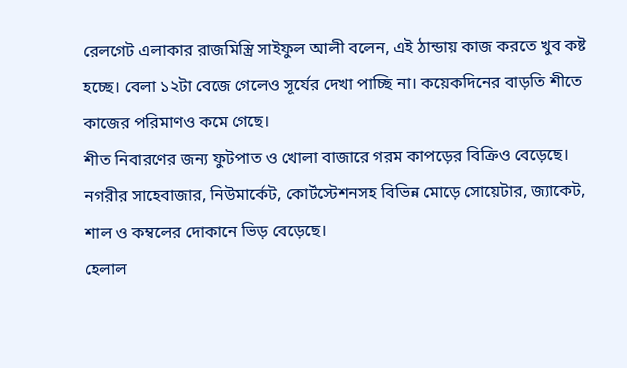রেলগেট এলাকার রাজমিস্ত্রি সাইফুল আলী বলেন, এই ঠান্ডায় কাজ করতে খুব কষ্ট হচ্ছে। বেলা ১২টা বেজে গেলেও সূর্যের দেখা পাচ্ছি না। কয়েকদিনের বাড়তি শীতে কাজের পরিমাণও কমে গেছে।
শীত নিবারণের জন্য ফুটপাত ও খোলা বাজারে গরম কাপড়ের বিক্রিও বেড়েছে। নগরীর সাহেবাজার, নিউমার্কেট, কোর্টস্টেশনসহ বিভিন্ন মোড়ে সোয়েটার, জ্যাকেট, শাল ও কম্বলের দোকানে ভিড় বেড়েছে।
হেলাল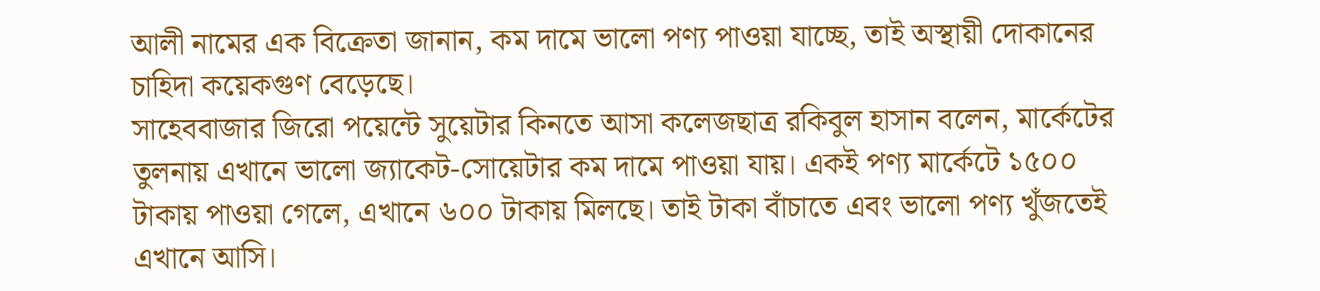আলী নামের এক বিক্রেতা জানান, কম দামে ভালো পণ্য পাওয়া যাচ্ছে, তাই অস্থায়ী দোকানের চাহিদা কয়েকগুণ বেড়েছে।
সাহেববাজার জিরো পয়েন্টে সুয়েটার কিনতে আসা কলেজছাত্র রকিবুল হাসান বলেন, মার্কেটের তুলনায় এখানে ভালো জ্যাকেট-সোয়েটার কম দামে পাওয়া যায়। একই পণ্য মার্কেটে ১৫০০ টাকায় পাওয়া গেলে, এখানে ৬০০ টাকায় মিলছে। তাই টাকা বাঁচাতে এবং ভালো পণ্য খুঁজতেই এখানে আসি।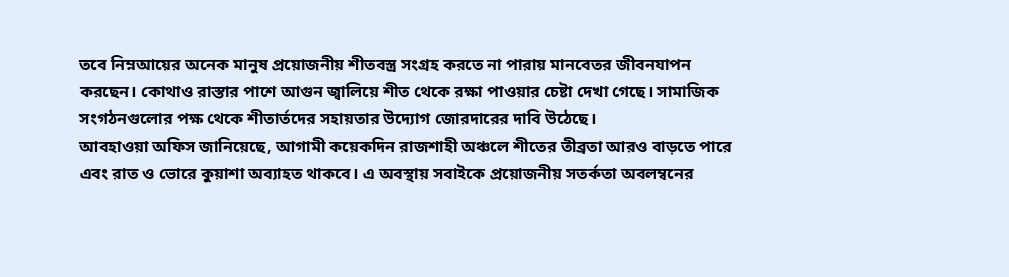তবে নিম্নআয়ের অনেক মানুষ প্রয়োজনীয় শীতবস্ত্র সংগ্রহ করতে না পারায় মানবেতর জীবনযাপন করছেন। কোথাও রাস্তার পাশে আগুন জ্বালিয়ে শীত থেকে রক্ষা পাওয়ার চেষ্টা দেখা গেছে। সামাজিক সংগঠনগুলোর পক্ষ থেকে শীতার্তদের সহায়তার উদ্যোগ জোরদারের দাবি উঠেছে।
আবহাওয়া অফিস জানিয়েছে, আগামী কয়েকদিন রাজশাহী অঞ্চলে শীতের তীব্রতা আরও বাড়তে পারে এবং রাত ও ভোরে কুয়াশা অব্যাহত থাকবে। এ অবস্থায় সবাইকে প্রয়োজনীয় সতর্কতা অবলম্বনের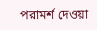পরামর্শ দেওয়া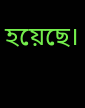হয়েছে।